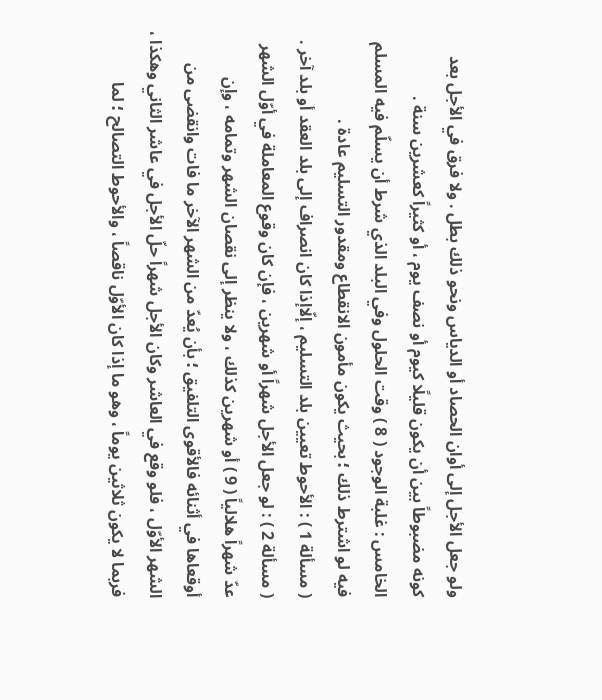ولو جعل الأجل إلى أوان الحصاد أو الدياس ونحو ذلك بطل . ولا فرق في الأجل بعد كونه مضبوطاً بين أن يكون قليلًا كيوم أو نصف يوم ، أو كثيراً كعشرين سنة .
الخامس : غلبة الوجود ( 8 ) وقت الحلول وفي البلد الذي شرط أن يسلّم فيه المسلم فيه لو اشترط ذلك ؛ بحيث يكون مأمون الانقطاع ومقدور التسليم عادة .
( مسألة 1 ) : الأحوط تعيين بلد التسليم ، إلّاإذا كان انصراف إلى بلد العقد أو بلد آخر .
( مسألة 2 ) : لو جعل الأجل شهراً أو شهرين ، فإن كان وقوع المعاملة في أوّل الشهر عدّ شهراً هلالياً ( 9 ) أو شهرين كذلك ، ولا ينظر إلى نقصان الشهر وتمامه ، وإن أوقعاها في أثنائه فالأقوى التلفيق ؛ بأن يُعدّ من الشهر الآخر ما فات وانقضى من الشهر الأوّل ، فلو وقع في العاشر وكان الأجل شهراً حلّ الأجل في عاشر الثاني وهكذا ، فربما لا يكون ثلاثين يوماً ، وهو ما إذا كان الأوّل ناقصاً ، والأحوط التصالح ؛ لما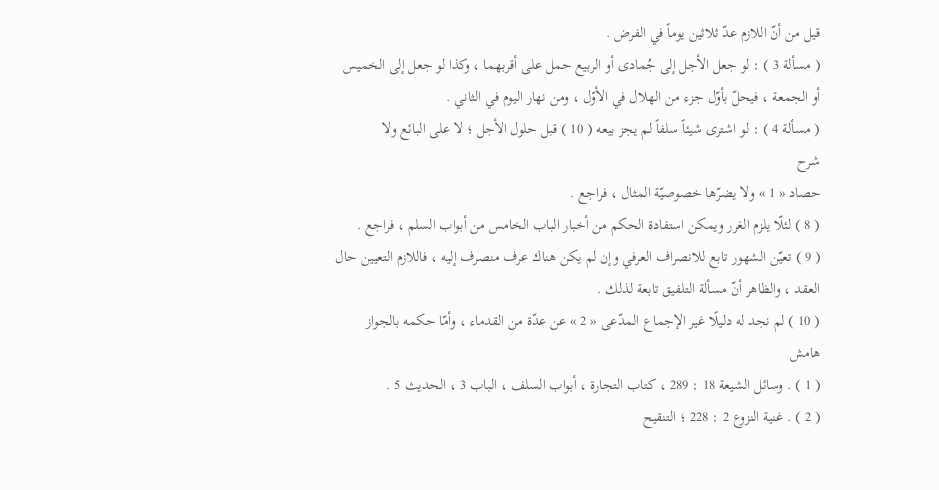قيل من أنّ اللازم عدّ ثلاثين يوماً في الفرض .
( مسألة 3 ) : لو جعل الأجل إلى جُمادى أو الربيع حمل على أقربهما ، وكذا لو جعل إلى الخميس أو الجمعة ، فيحلّ بأوّل جزء من الهلال في الأوّل ، ومن نهار اليوم في الثاني .
( مسألة 4 ) : لو اشترى شيئاً سلفاً لم يجز بيعه ( 10 ) قبل حلول الأجل ؛ لا على البائع ولا
شرح
حصاد « 1 » ولا يضرّها خصوصيّة المثال ، فراجع .
( 8 ) لئلّا يلزم الغرر ويمكن استفادة الحكم من أخبار الباب الخامس من أبواب السلم ، فراجع .
( 9 ) تعيّن الشهور تابع للانصراف العرفي وإن لم يكن هناك عرف منصرف إليه ، فاللازم التعيين حال العقد ، والظاهر أنّ مسألة التلفيق تابعة لذلك .
( 10 ) لم نجد له دليلًا غير الإجماع المدّعى « 2 » عن عدّة من القدماء ، وأمّا حكمه بالجواز
هامش
( 1 ) . وسائل الشيعة 18 : 289 ، كتاب التجارة ، أبواب السلف ، الباب 3 ، الحديث 5 .
( 2 ) . غنية النزوع 2 : 228 ؛ التنقيح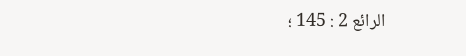الرائع 2 : 145 ؛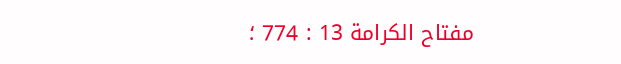مفتاح الكرامة 13 : 774 ؛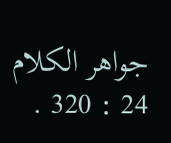جواهر الكلام 24 : 320 .